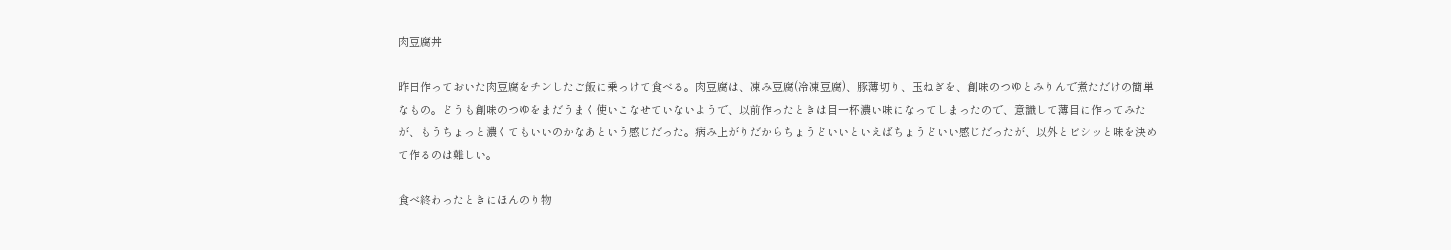肉豆腐丼

昨日作っておいた肉豆腐をチンしたご飯に乗っけて食べる。肉豆腐は、凍み豆腐(冷凍豆腐)、豚薄切り、玉ねぎを、創味のつゆとみりんで煮ただけの簡単なもの。どうも創味のつゆをまだうまく使いこなせていないようで、以前作ったときは目一杯濃い味になってしまったので、意識して薄目に作ってみたが、もうちょっと濃くてもいいのかなあという感じだった。病み上がりだからちょうどいいといえばちょうどいい感じだったが、以外とビシッと味を決めて作るのは難しい。

食べ終わったときにほんのり物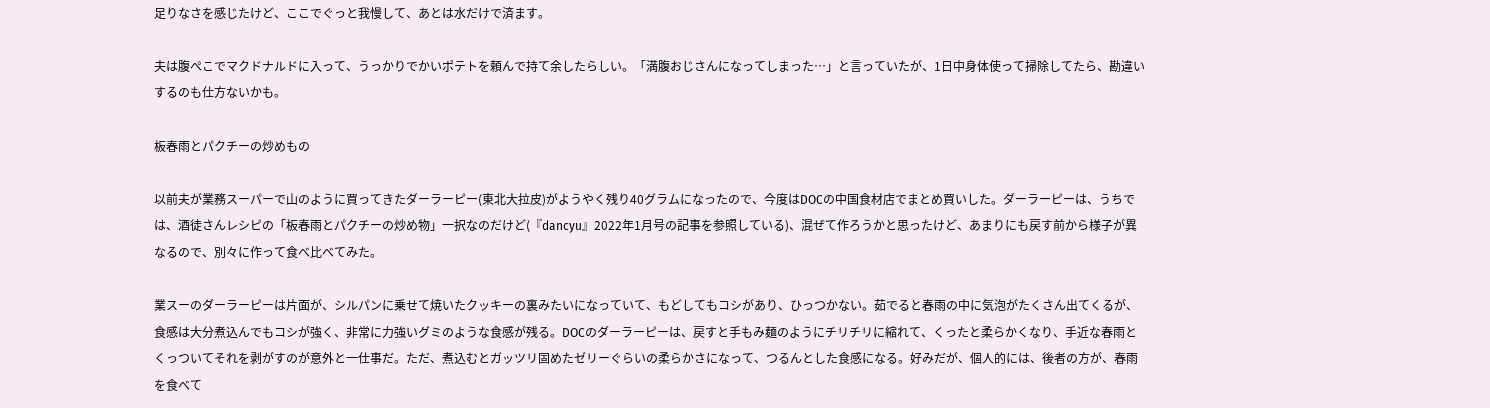足りなさを感じたけど、ここでぐっと我慢して、あとは水だけで済ます。

夫は腹ぺこでマクドナルドに入って、うっかりでかいポテトを頼んで持て余したらしい。「満腹おじさんになってしまった…」と言っていたが、1日中身体使って掃除してたら、勘違いするのも仕方ないかも。

板春雨とパクチーの炒めもの

以前夫が業務スーパーで山のように買ってきたダーラーピー(東北大拉皮)がようやく残り40グラムになったので、今度はDOCの中国食材店でまとめ買いした。ダーラーピーは、うちでは、酒徒さんレシピの「板春雨とパクチーの炒め物」一択なのだけど(『dancyu』2022年1月号の記事を参照している)、混ぜて作ろうかと思ったけど、あまりにも戻す前から様子が異なるので、別々に作って食べ比べてみた。

業スーのダーラーピーは片面が、シルパンに乗せて焼いたクッキーの裏みたいになっていて、もどしてもコシがあり、ひっつかない。茹でると春雨の中に気泡がたくさん出てくるが、食感は大分煮込んでもコシが強く、非常に力強いグミのような食感が残る。DOCのダーラーピーは、戻すと手もみ麺のようにチリチリに縮れて、くったと柔らかくなり、手近な春雨とくっついてそれを剥がすのが意外と一仕事だ。ただ、煮込むとガッツリ固めたゼリーぐらいの柔らかさになって、つるんとした食感になる。好みだが、個人的には、後者の方が、春雨を食べて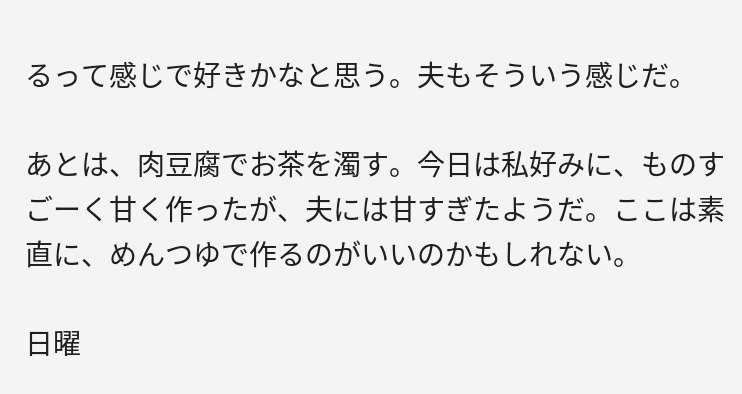るって感じで好きかなと思う。夫もそういう感じだ。

あとは、肉豆腐でお茶を濁す。今日は私好みに、ものすごーく甘く作ったが、夫には甘すぎたようだ。ここは素直に、めんつゆで作るのがいいのかもしれない。

日曜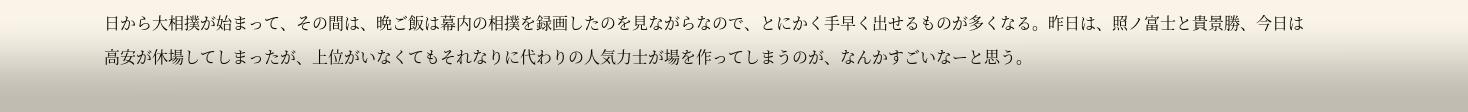日から大相撲が始まって、その間は、晩ご飯は幕内の相撲を録画したのを見ながらなので、とにかく手早く出せるものが多くなる。昨日は、照ノ富士と貴景勝、今日は高安が休場してしまったが、上位がいなくてもそれなりに代わりの人気力士が場を作ってしまうのが、なんかすごいなーと思う。